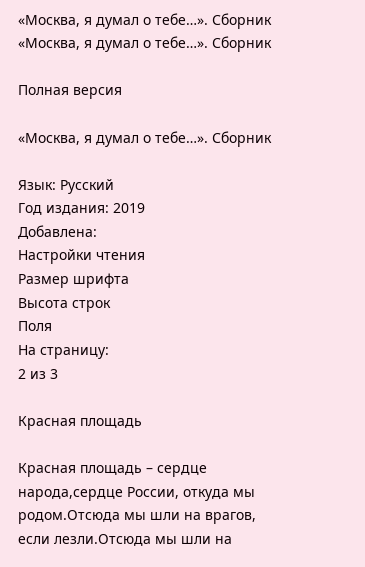«Москва, я думал о тебе…». Сборник
«Москва, я думал о тебе…». Сборник

Полная версия

«Москва, я думал о тебе…». Сборник

Язык: Русский
Год издания: 2019
Добавлена:
Настройки чтения
Размер шрифта
Высота строк
Поля
На страницу:
2 из 3

Красная площадь

Красная площадь – сердце народа,сердце России, откуда мы родом.Отсюда мы шли на врагов, если лезли.Отсюда мы шли на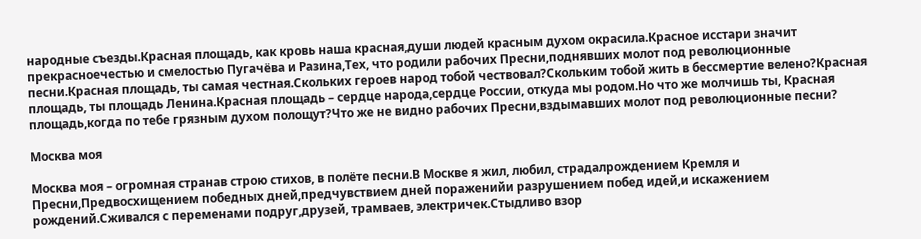народные съезды.Красная площадь, как кровь наша красная,души людей красным духом окрасила.Красное исстари значит прекрасноечестью и смелостью Пугачёва и Разина,Тех, что родили рабочих Пресни,поднявших молот под революционные песни.Красная площадь, ты самая честная.Скольких героев народ тобой чествовал?Скольким тобой жить в бессмертие велено?Красная площадь, ты площадь Ленина.Красная площадь – сердце народа,сердце России, откуда мы родом.Но что же молчишь ты, Красная площадь,когда по тебе грязным духом полощут?Что же не видно рабочих Пресни,вздымавших молот под революционные песни?

Москва моя

Москва моя – огромная странав строю стихов, в полёте песни.В Москве я жил, любил, страдалрождением Кремля и Пресни,Предвосхищением победных дней,предчувствием дней пораженийи разрушением побед идей,и искажением рождений.Сживался с переменами подруг,друзей, трамваев, электричек.Стыдливо взор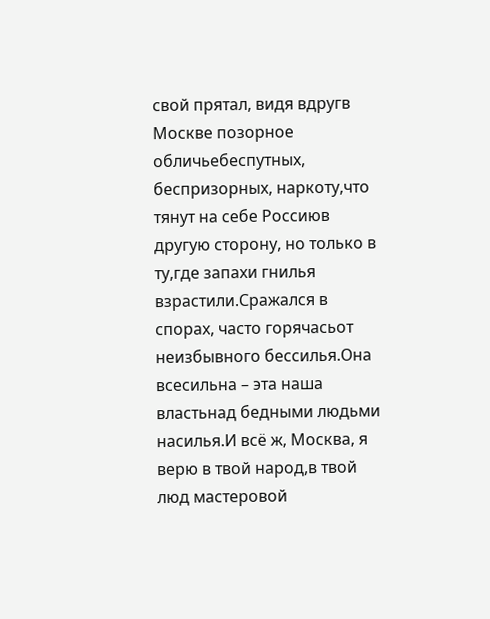свой прятал, видя вдругв Москве позорное обличьебеспутных, беспризорных, наркоту,что тянут на себе Россиюв другую сторону, но только в ту,где запахи гнилья взрастили.Сражался в спорах, часто горячасьот неизбывного бессилья.Она всесильна – эта наша властьнад бедными людьми насилья.И всё ж, Москва, я верю в твой народ,в твой люд мастеровой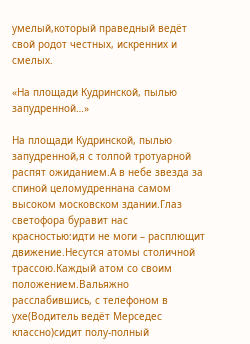умелый,который праведный ведёт свой родот честных, искренних и смелых.

«На площади Кудринской, пылью запудренной…»

На площади Кудринской, пылью запудренной,я с толпой тротуарной распят ожиданием.А в небе звезда за спиной целомудреннана самом высоком московском здании.Глаз светофора буравит нас красностью:идти не моги – расплющит движение.Несутся атомы столичной трассою.Каждый атом со своим положением.Вальяжно расслабившись, с телефоном в ухе(Водитель ведёт Мерседес классно)сидит полу-полный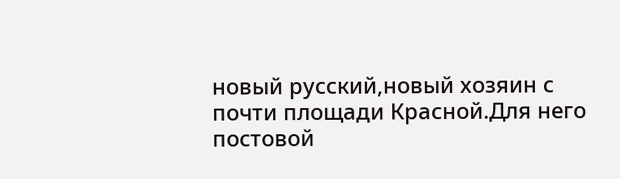новый русский,новый хозяин с почти площади Красной.Для него постовой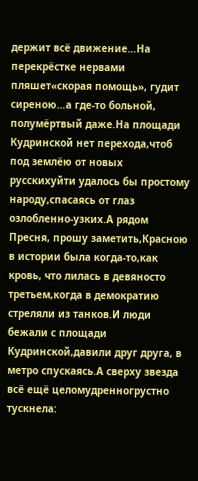держит всё движение…На перекрёстке нервами пляшет«скорая помощь», гудит сиреною…а где-то больной, полумёртвый даже.На площади Кудринской нет перехода,чтоб под землёю от новых русскихуйти удалось бы простому народу,спасаясь от глаз озлобленно-узких.А рядом Пресня, прошу заметить,Красною в истории была когда-то,как кровь, что лилась в девяносто третьем,когда в демократию стреляли из танков.И люди бежали с площади Кудринской,давили друг друга, в метро спускаясь.А сверху звезда всё ещё целомудренногрустно тускнела: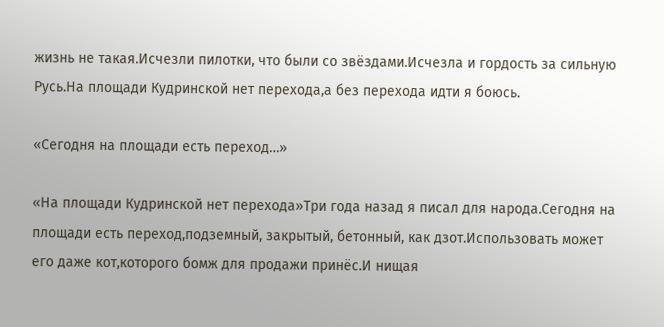жизнь не такая.Исчезли пилотки, что были со звёздами.Исчезла и гордость за сильную Русь.На площади Кудринской нет перехода,а без перехода идти я боюсь.

«Сегодня на площади есть переход…»

«На площади Кудринской нет перехода»Три года назад я писал для народа.Сегодня на площади есть переход,подземный, закрытый, бетонный, как дзот.Использовать может его даже кот,которого бомж для продажи принёс.И нищая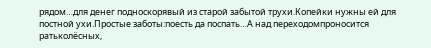рядом…для денег подноскорявый из старой забытой трухи.Копейки нужны ей для постной ухи.Простые заботы:поесть да поспать…А над переходомпроносится ратьколёсных,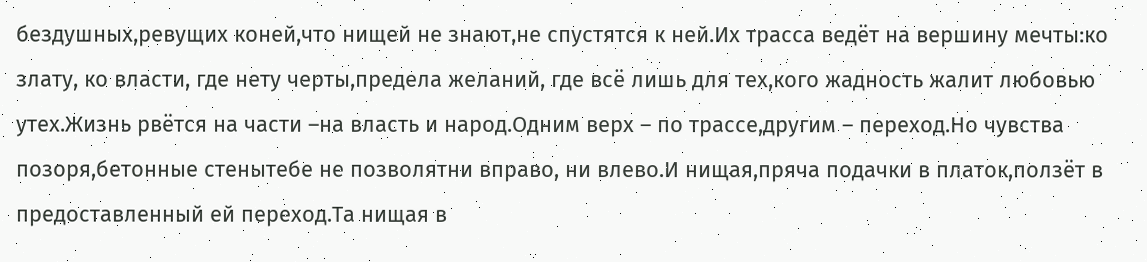бездушных,ревущих коней,что нищей не знают,не спустятся к ней.Их трасса ведёт на вершину мечты:ко злату, ко власти, где нету черты,предела желаний, где всё лишь для тех,кого жадность жалит любовью утех.Жизнь рвётся на части –на власть и народ.Одним верх – по трассе,другим – переход.Но чувства позоря,бетонные стенытебе не позволятни вправо, ни влево.И нищая,пряча подачки в платок,ползёт в предоставленный ей переход.Та нищая в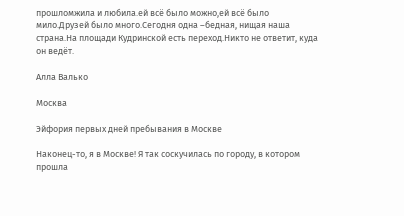прошломжила и любила.ей всё было можно,ей всё было мило.Друзей было много.Сегодня одна –бедная, нищая наша страна.На площади Кудринской есть переход.Никто не ответит, куда он ведёт.

Алла Валько

Москва

Эйфория первых дней пребывания в Москве

Наконец-то, я в Москве! Я так соскучилась по городу, в котором прошла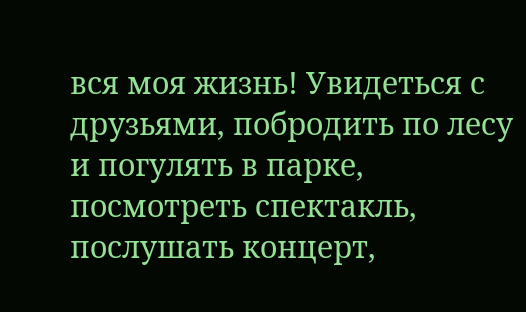вся моя жизнь! Увидеться с друзьями, побродить по лесу и погулять в парке, посмотреть спектакль, послушать концерт,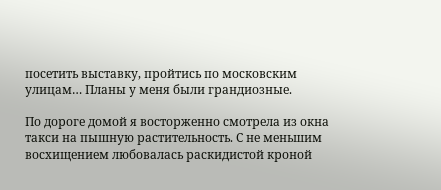посетить выставку, пройтись по московским улицам… Планы у меня были грандиозные.

По дороге домой я восторженно смотрела из окна такси на пышную растительность. С не меньшим восхищением любовалась раскидистой кроной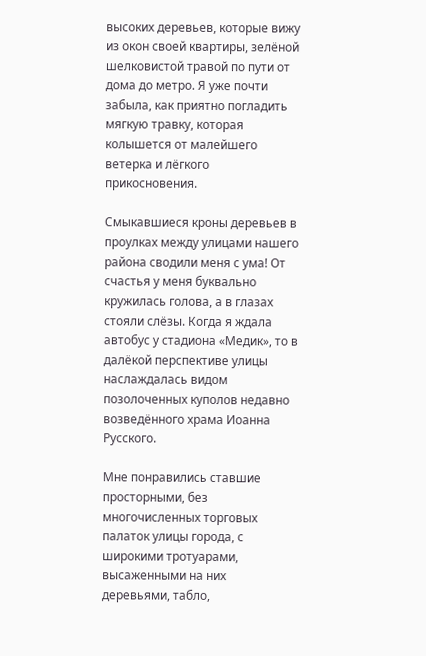высоких деревьев, которые вижу из окон своей квартиры, зелёной шелковистой травой по пути от дома до метро. Я уже почти забыла, как приятно погладить мягкую травку, которая колышется от малейшего ветерка и лёгкого прикосновения.

Смыкавшиеся кроны деревьев в проулках между улицами нашего района сводили меня с ума! От счастья у меня буквально кружилась голова, а в глазах стояли слёзы. Когда я ждала автобус у стадиона «Медик», то в далёкой перспективе улицы наслаждалась видом позолоченных куполов недавно возведённого храма Иоанна Русского.

Мне понравились ставшие просторными, без многочисленных торговых палаток улицы города, с широкими тротуарами, высаженными на них деревьями, табло,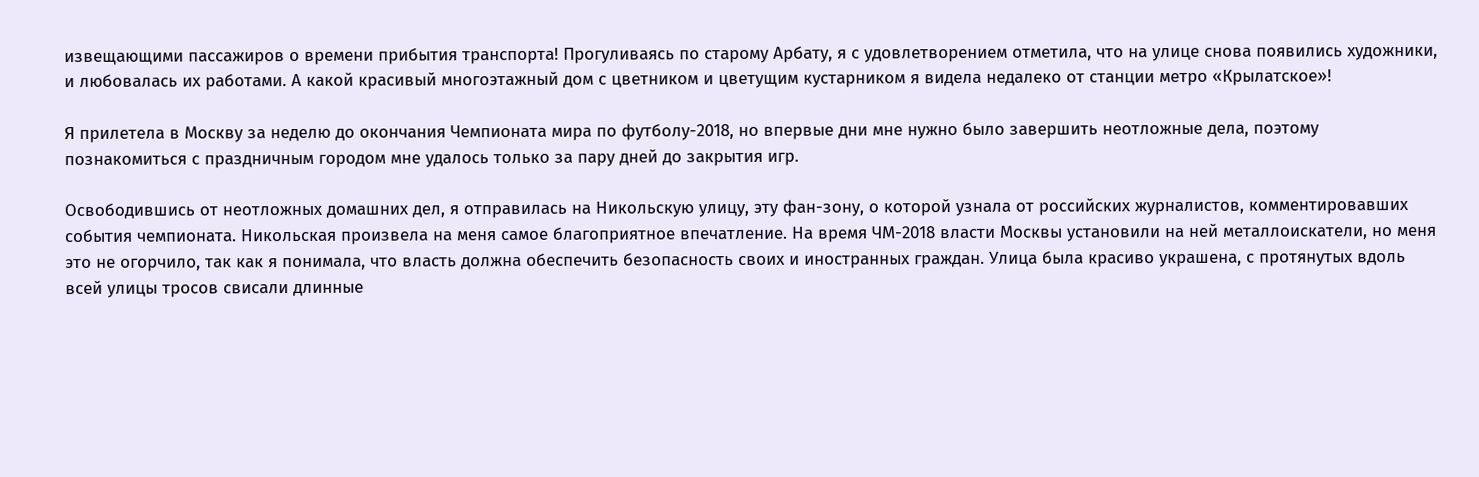извещающими пассажиров о времени прибытия транспорта! Прогуливаясь по старому Арбату, я с удовлетворением отметила, что на улице снова появились художники, и любовалась их работами. А какой красивый многоэтажный дом с цветником и цветущим кустарником я видела недалеко от станции метро «Крылатское»!

Я прилетела в Москву за неделю до окончания Чемпионата мира по футболу-2018, но впервые дни мне нужно было завершить неотложные дела, поэтому познакомиться с праздничным городом мне удалось только за пару дней до закрытия игр.

Освободившись от неотложных домашних дел, я отправилась на Никольскую улицу, эту фан-зону, о которой узнала от российских журналистов, комментировавших события чемпионата. Никольская произвела на меня самое благоприятное впечатление. На время ЧМ-2018 власти Москвы установили на ней металлоискатели, но меня это не огорчило, так как я понимала, что власть должна обеспечить безопасность своих и иностранных граждан. Улица была красиво украшена, с протянутых вдоль всей улицы тросов свисали длинные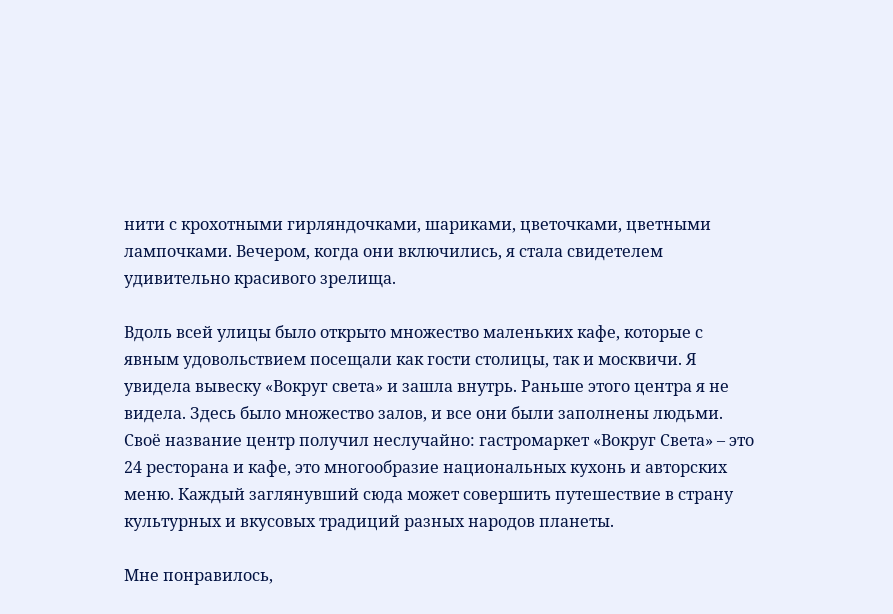нити с крохотными гирляндочками, шариками, цветочками, цветными лампочками. Вечером, когда они включились, я стала свидетелем удивительно красивого зрелища.

Вдоль всей улицы было открыто множество маленьких кафе, которые с явным удовольствием посещали как гости столицы, так и москвичи. Я увидела вывеску «Вокруг света» и зашла внутрь. Раньше этого центра я не видела. Здесь было множество залов, и все они были заполнены людьми. Своё название центр получил неслучайно: гастромаркет «Вокруг Света» – это 24 ресторана и кафе, это многообразие национальных кухонь и авторских меню. Каждый заглянувший сюда может совершить путешествие в страну культурных и вкусовых традиций разных народов планеты.

Мне понравилось,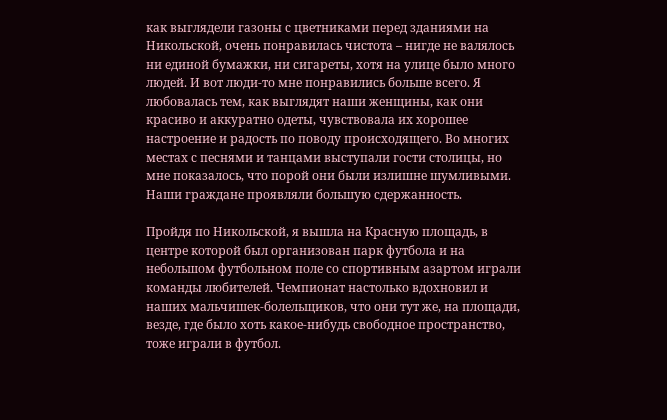как выглядели газоны с цветниками перед зданиями на Никольской, очень понравилась чистота – нигде не валялось ни единой бумажки, ни сигареты, хотя на улице было много людей. И вот люди-то мне понравились больше всего. Я любовалась тем, как выглядят наши женщины, как они красиво и аккуратно одеты, чувствовала их хорошее настроение и радость по поводу происходящего. Во многих местах с песнями и танцами выступали гости столицы, но мне показалось, что порой они были излишне шумливыми. Наши граждане проявляли большую сдержанность.

Пройдя по Никольской, я вышла на Красную площадь, в центре которой был организован парк футбола и на небольшом футбольном поле со спортивным азартом играли команды любителей. Чемпионат настолько вдохновил и наших мальчишек-болельщиков, что они тут же, на площади, везде, где было хоть какое-нибудь свободное пространство, тоже играли в футбол.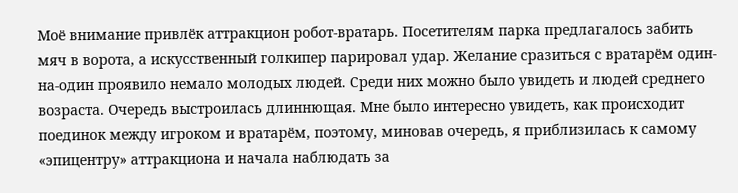Моё внимание привлёк аттракцион робот-вратарь. Посетителям парка предлагалось забить мяч в ворота, а искусственный голкипер парировал удар. Желание сразиться с вратарём один-на-один проявило немало молодых людей. Среди них можно было увидеть и людей среднего возраста. Очередь выстроилась длиннющая. Мне было интересно увидеть, как происходит поединок между игроком и вратарём, поэтому, миновав очередь, я приблизилась к самому «эпицентру» аттракциона и начала наблюдать за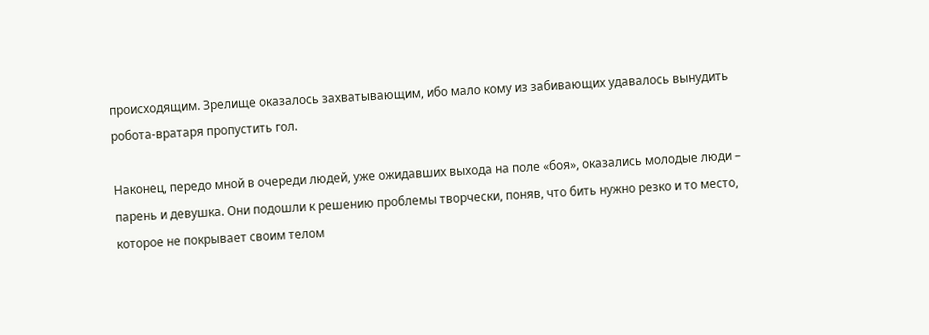происходящим. Зрелище оказалось захватывающим, ибо мало кому из забивающих удавалось вынудить робота-вратаря пропустить гол.

Наконец, передо мной в очереди людей, уже ожидавших выхода на поле «боя», оказались молодые люди – парень и девушка. Они подошли к решению проблемы творчески, поняв, что бить нужно резко и то место, которое не покрывает своим телом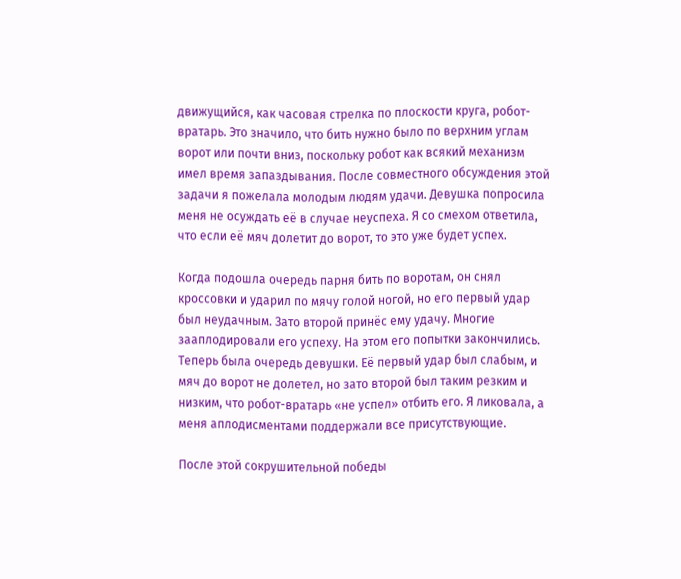движущийся, как часовая стрелка по плоскости круга, робот-вратарь. Это значило, что бить нужно было по верхним углам ворот или почти вниз, поскольку робот как всякий механизм имел время запаздывания. После совместного обсуждения этой задачи я пожелала молодым людям удачи. Девушка попросила меня не осуждать её в случае неуспеха. Я со смехом ответила, что если её мяч долетит до ворот, то это уже будет успех.

Когда подошла очередь парня бить по воротам, он снял кроссовки и ударил по мячу голой ногой, но его первый удар был неудачным. Зато второй принёс ему удачу. Многие зааплодировали его успеху. На этом его попытки закончились. Теперь была очередь девушки. Её первый удар был слабым, и мяч до ворот не долетел, но зато второй был таким резким и низким, что робот-вратарь «не успел» отбить его. Я ликовала, а меня аплодисментами поддержали все присутствующие.

После этой сокрушительной победы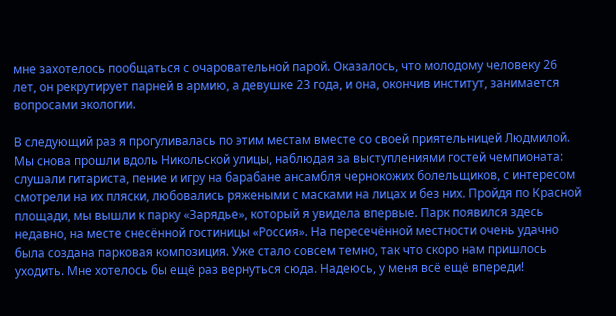мне захотелось пообщаться с очаровательной парой. Оказалось, что молодому человеку 26 лет, он рекрутирует парней в армию, а девушке 23 года, и она, окончив институт, занимается вопросами экологии.

В следующий раз я прогуливалась по этим местам вместе со своей приятельницей Людмилой. Мы снова прошли вдоль Никольской улицы, наблюдая за выступлениями гостей чемпионата: слушали гитариста, пение и игру на барабане ансамбля чернокожих болельщиков, с интересом смотрели на их пляски, любовались ряжеными с масками на лицах и без них. Пройдя по Красной площади, мы вышли к парку «Зарядье», который я увидела впервые. Парк появился здесь недавно, на месте снесённой гостиницы «Россия». На пересечённой местности очень удачно была создана парковая композиция. Уже стало совсем темно, так что скоро нам пришлось уходить. Мне хотелось бы ещё раз вернуться сюда. Надеюсь, у меня всё ещё впереди!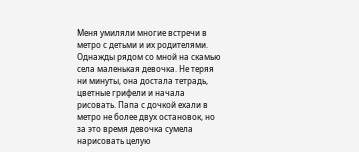Меня умиляли многие встречи в метро с детьми и их родителями. Однажды рядом со мной на скамью села маленькая девочка. Не теряя ни минуты, она достала тетрадь, цветные грифели и начала рисовать. Папа с дочкой ехали в метро не более двух остановок, но за это время девочка сумела нарисовать целую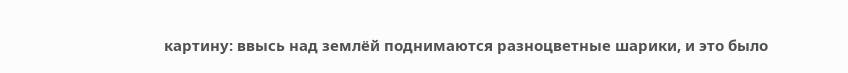картину: ввысь над землёй поднимаются разноцветные шарики, и это было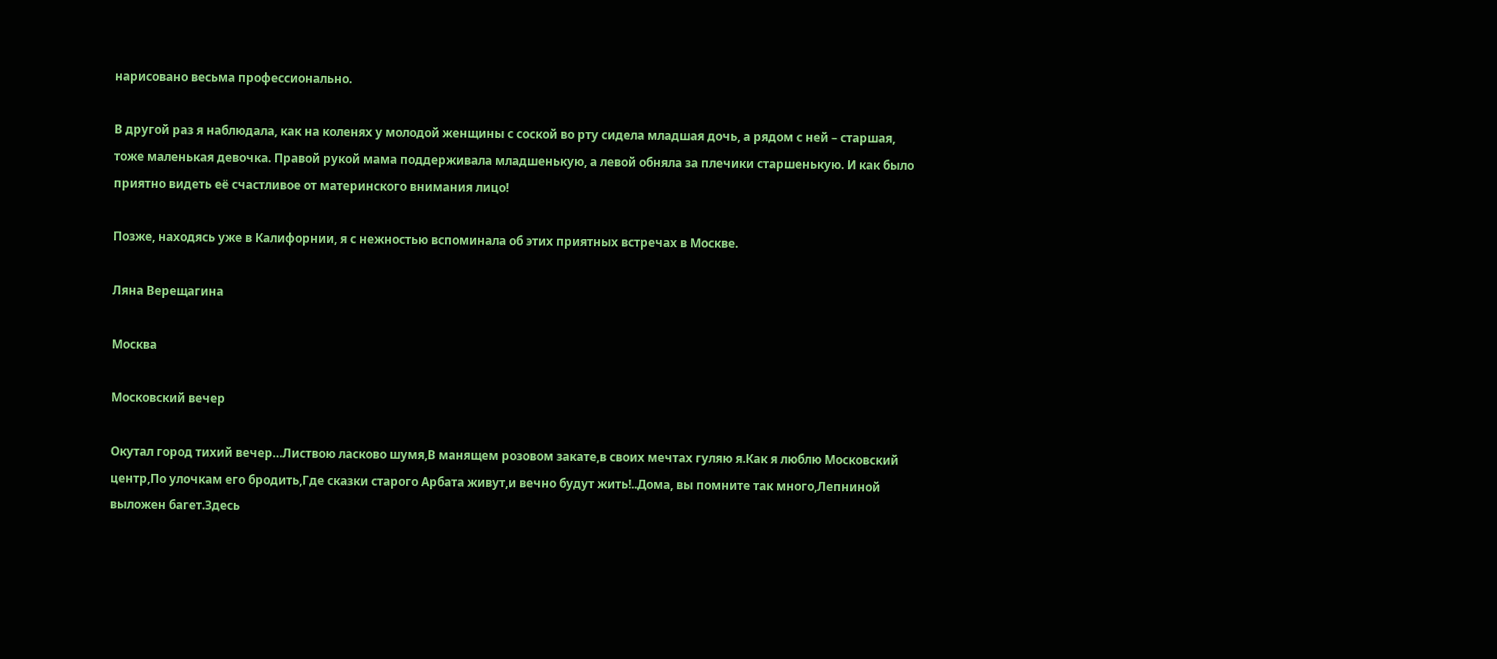нарисовано весьма профессионально.

В другой раз я наблюдала, как на коленях у молодой женщины с соской во рту сидела младшая дочь, а рядом с ней – старшая, тоже маленькая девочка. Правой рукой мама поддерживала младшенькую, а левой обняла за плечики старшенькую. И как было приятно видеть её счастливое от материнского внимания лицо!

Позже, находясь уже в Калифорнии, я с нежностью вспоминала об этих приятных встречах в Москве.

Ляна Верещагина

Москва

Московский вечер

Окутал город тихий вечер…Листвою ласково шумя,В манящем розовом закате,в своих мечтах гуляю я.Как я люблю Московский центр,По улочкам его бродить,Где сказки старого Арбата живут,и вечно будут жить!..Дома, вы помните так много,Лепниной выложен багет.Здесь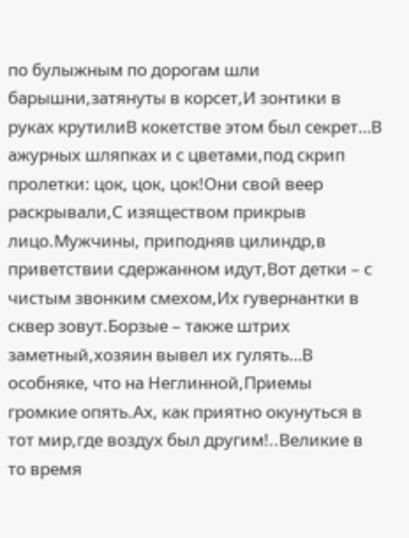по булыжным по дорогам шли барышни,затянуты в корсет,И зонтики в руках крутилиВ кокетстве этом был секрет…В ажурных шляпках и с цветами,под скрип пролетки: цок, цок, цок!Они свой веер раскрывали,С изяществом прикрыв лицо.Мужчины, приподняв цилиндр,в приветствии сдержанном идут,Вот детки – с чистым звонким смехом,Их гувернантки в сквер зовут.Борзые – также штрих заметный,хозяин вывел их гулять…В особняке, что на Неглинной,Приемы громкие опять.Ах, как приятно окунуться в тот мир,где воздух был другим!..Великие в то время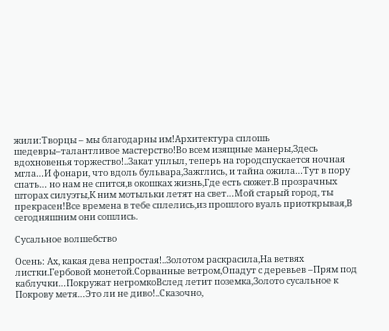жили:Творцы – мы благодарны им!Архитектура сплошь шедевры–талантливое мастерство!Во всем изящные манеры,Здесь вдохновенья торжество!..Закат уплыл, теперь на городспускается ночная мгла…И фонари, что вдоль бульвара,Зажглись, и тайна ожила…Тут в пору спать… но нам не спится,в окошках жизнь,Где есть сюжет.В прозрачных шторах силуэты,К ним мотыльки летят на свет…Мой старый город, ты прекрасен!Все времена в тебе сплелись,из прошлого вуаль приоткрывая,В сегодняшним они сошлись.

Сусальное волшебство

Осень: Ах, какая дева непростая!..Золотом раскрасила,На ветвях листки.Гербовой монетой.Сорванные ветром,Опадут с деревьев –Прям под каблучки…Покружат негромкоВслед летит поземка,Золото сусальное к Покрову метя…Это ли не диво!..Сказочно,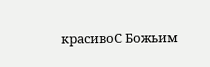красивоС Божьим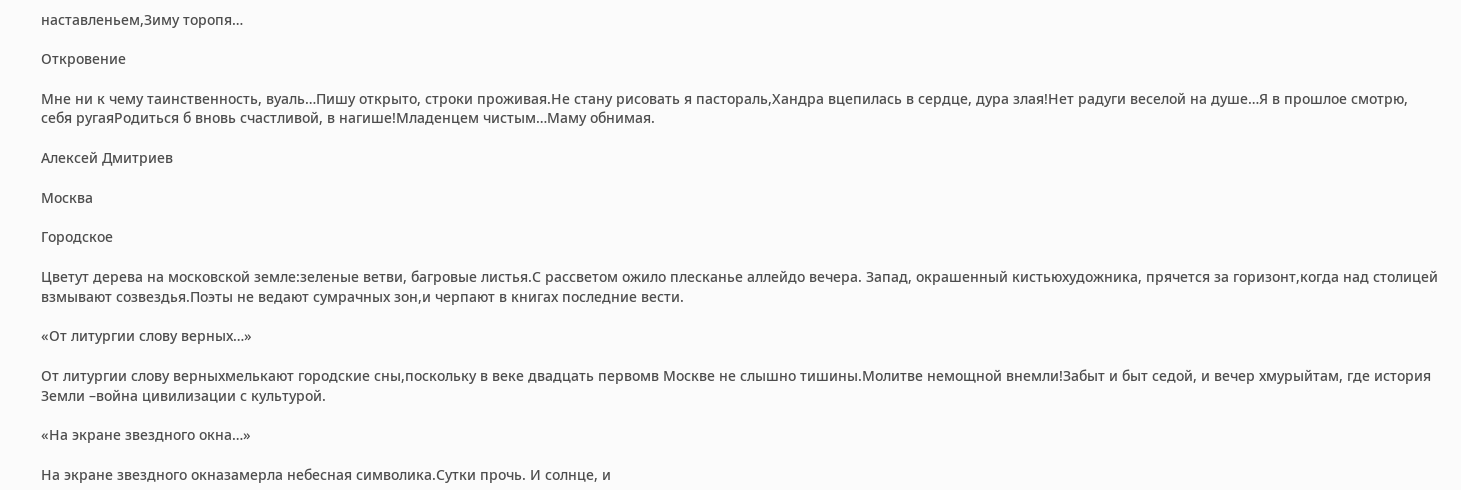наставленьем,Зиму торопя…

Откровение

Мне ни к чему таинственность, вуаль…Пишу открыто, строки проживая.Не стану рисовать я пастораль,Хандра вцепилась в сердце, дура злая!Нет радуги веселой на душе…Я в прошлое смотрю, себя ругаяРодиться б вновь счастливой, в нагише!Младенцем чистым…Маму обнимая.

Алексей Дмитриев

Москва

Городское

Цветут дерева на московской земле:зеленые ветви, багровые листья.С рассветом ожило плесканье аллейдо вечера. Запад, окрашенный кистьюхудожника, прячется за горизонт,когда над столицей взмывают созвездья.Поэты не ведают сумрачных зон,и черпают в книгах последние вести.

«От литургии слову верных…»

От литургии слову верныхмелькают городские сны,поскольку в веке двадцать первомв Москве не слышно тишины.Молитве немощной внемли!Забыт и быт седой, и вечер хмурыйтам, где история Земли –война цивилизации с культурой.

«На экране звездного окна…»

На экране звездного окназамерла небесная символика.Сутки прочь. И солнце, и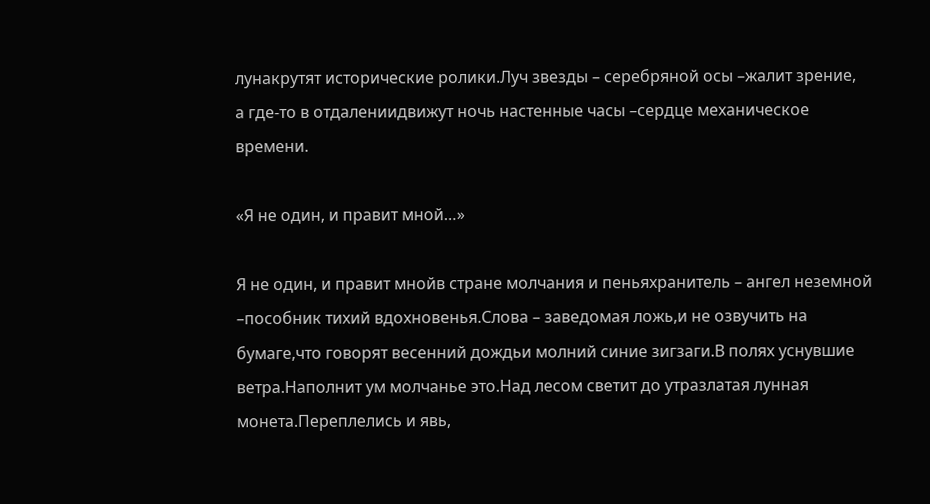лунакрутят исторические ролики.Луч звезды – серебряной осы –жалит зрение,                а где-то в отдалениидвижут ночь настенные часы –сердце механическое времени.

«Я не один, и правит мной…»

Я не один, и правит мнойв стране молчания и пеньяхранитель – ангел неземной –пособник тихий вдохновенья.Слова – заведомая ложь,и не озвучить на бумаге,что говорят весенний дождьи молний синие зигзаги.В полях уснувшие ветра.Наполнит ум молчанье это.Над лесом светит до утразлатая лунная монета.Переплелись и явь,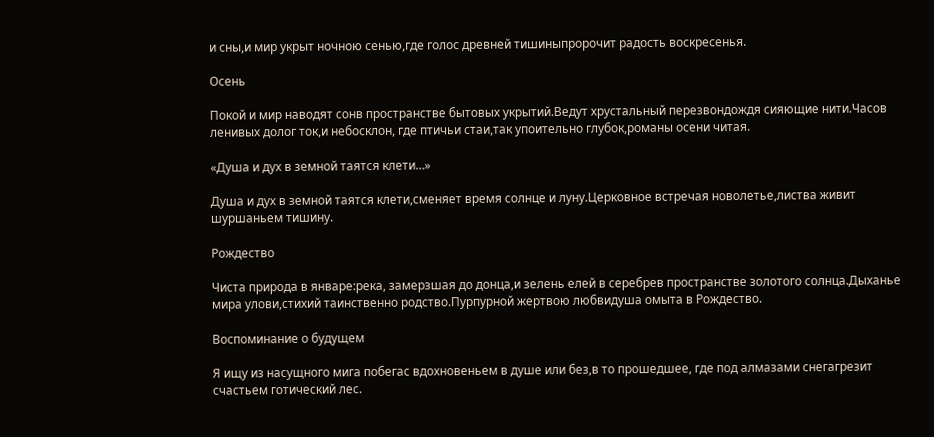и сны,и мир укрыт ночною сенью,где голос древней тишиныпророчит радость воскресенья.

Осень

Покой и мир наводят сонв пространстве бытовых укрытий.Ведут хрустальный перезвондождя сияющие нити.Часов ленивых долог ток,и небосклон, где птичьи стаи,так упоительно глубок,романы осени читая.

«Душа и дух в земной таятся клети…»

Душа и дух в земной таятся клети,сменяет время солнце и луну.Церковное встречая новолетье,листва живит шуршаньем тишину.

Рождество

Чиста природа в январе:река, замерзшая до донца,и зелень елей в серебрев пространстве золотого солнца.Дыханье мира улови,стихий таинственно родство.Пурпурной жертвою любвидуша омыта в Рождество.

Воспоминание о будущем

Я ищу из насущного мига побегас вдохновеньем в душе или без,в то прошедшее, где под алмазами снегагрезит счастьем готический лес.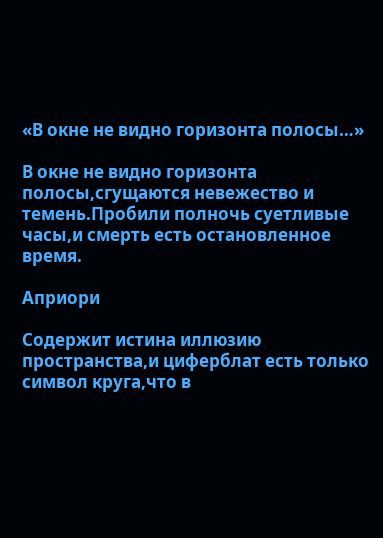«В окне не видно горизонта полосы…»

В окне не видно горизонта полосы,сгущаются невежество и темень.Пробили полночь суетливые часы,и смерть есть остановленное время.

Априори

Содержит истина иллюзию пространства,и циферблат есть только символ круга,что в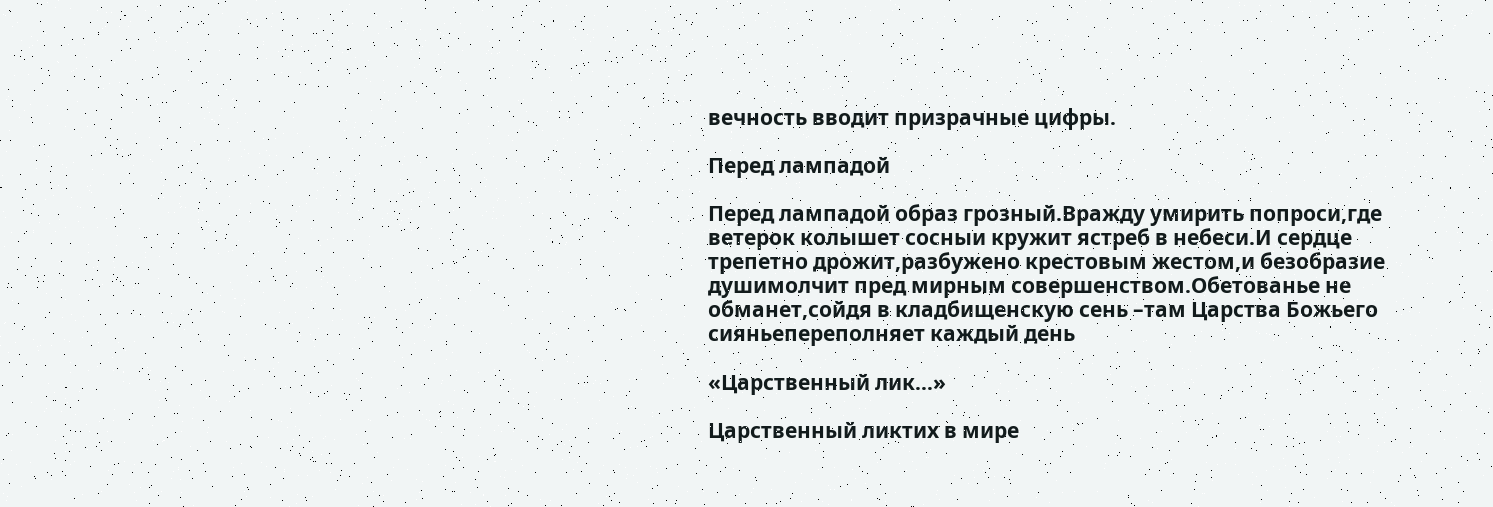вечность вводит призрачные цифры.

Перед лампадой

Перед лампадой образ грозный.Вражду умирить попроси,где ветерок колышет сосныи кружит ястреб в небеси.И сердце трепетно дрожит,разбужено крестовым жестом,и безобразие душимолчит пред мирным совершенством.Обетованье не обманет,сойдя в кладбищенскую сень –там Царства Божьего сияньепереполняет каждый день

«Царственный лик…»

Царственный ликтих в мире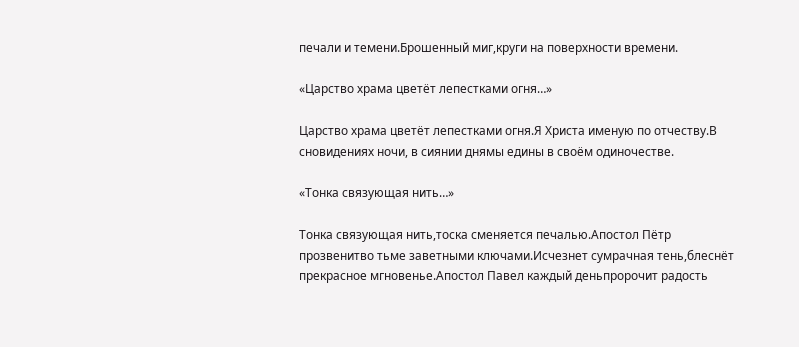печали и темени.Брошенный миг,круги на поверхности времени.

«Царство храма цветёт лепестками огня…»

Царство храма цветёт лепестками огня.Я Христа именую по отчеству.В сновидениях ночи, в сиянии днямы едины в своём одиночестве.

«Тонка связующая нить…»

Тонка связующая нить,тоска сменяется печалью.Апостол Пётр прозвенитво тьме заветными ключами.Исчезнет сумрачная тень,блеснёт прекрасное мгновенье.Апостол Павел каждый деньпророчит радость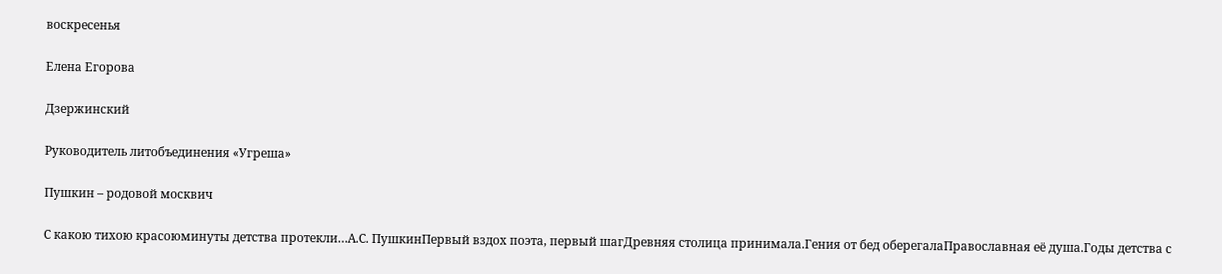воскресенья

Елена Егорова

Дзержинский

Руководитель литобъединения «Угреша»

Пушкин – родовой москвич

С какою тихою красоюминуты детства протекли…А.С. ПушкинПервый вздох поэта, первый шагДревняя столица принимала.Гения от бед оберегалаПравославная её душа.Годы детства с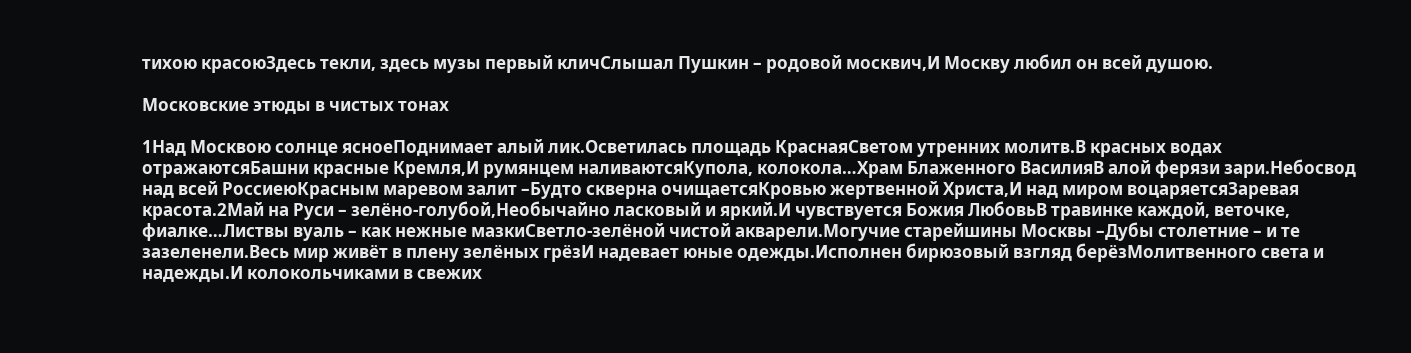тихою красоюЗдесь текли, здесь музы первый кличСлышал Пушкин – родовой москвич,И Москву любил он всей душою.

Московские этюды в чистых тонах

1Над Москвою солнце ясноеПоднимает алый лик.Осветилась площадь КраснаяСветом утренних молитв.В красных водах отражаютсяБашни красные Кремля,И румянцем наливаютсяКупола, колокола…Храм Блаженного ВасилияВ алой ферязи зари.Небосвод над всей РоссиеюКрасным маревом залит –Будто скверна очищаетсяКровью жертвенной Христа,И над миром воцаряетсяЗаревая красота.2Май на Руси – зелёно-голубой,Необычайно ласковый и яркий.И чувствуется Божия ЛюбовьВ травинке каждой, веточке, фиалке…Листвы вуаль – как нежные мазкиСветло-зелёной чистой акварели.Могучие старейшины Москвы –Дубы столетние – и те зазеленели.Весь мир живёт в плену зелёных грёзИ надевает юные одежды.Исполнен бирюзовый взгляд берёзМолитвенного света и надежды.И колокольчиками в свежих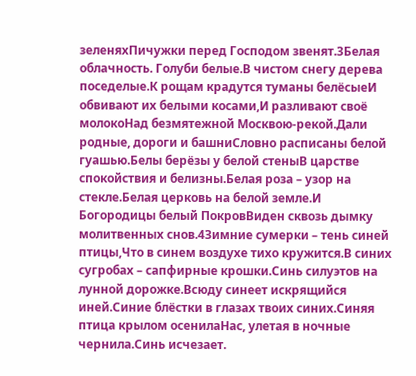зеленяхПичужки перед Господом звенят.3Белая облачность. Голуби белые.В чистом снегу дерева поседелые.К рощам крадутся туманы белёсыеИ обвивают их белыми косами,И разливают своё молокоНад безмятежной Москвою-рекой.Дали родные, дороги и башниСловно расписаны белой гуашью.Белы берёзы у белой стеныВ царстве спокойствия и белизны.Белая роза – узор на стекле.Белая церковь на белой земле.И Богородицы белый ПокровВиден сквозь дымку молитвенных снов.4Зимние сумерки – тень синей птицы,Что в синем воздухе тихо кружится.В синих сугробах – сапфирные крошки.Синь силуэтов на лунной дорожке.Всюду синеет искрящийся иней.Синие блёстки в глазах твоих синих.Синяя птица крылом осенилаНас, улетая в ночные чернила.Синь исчезает.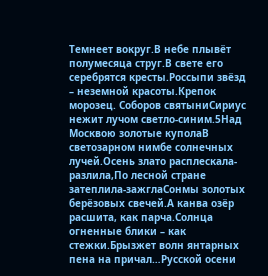Темнеет вокруг.В небе плывёт полумесяца струг.В свете его серебрятся кресты.Россыпи звёзд – неземной красоты.Крепок морозец. Соборов святыниСириус нежит лучом светло-синим.5Над Москвою золотые куполаВ светозарном нимбе солнечных лучей.Осень злато расплескала-разлила,По лесной стране затеплила-зажглаСонмы золотых берёзовых свечей.А канва озёр расшита, как парча.Солнца огненные блики – как стежки.Брызжет волн янтарных пена на причал…Русской осени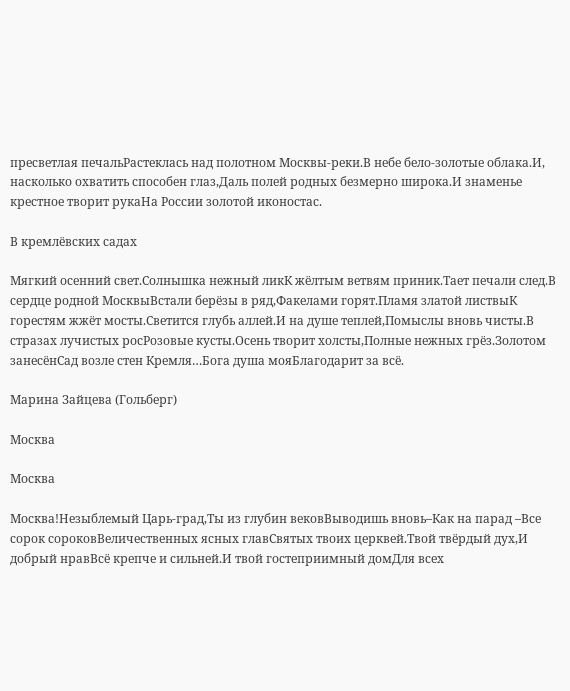пресветлая печальРастеклась над полотном Москвы-реки.В небе бело-золотые облака.И, насколько охватить способен глаз,Даль полей родных безмерно широка.И знаменье крестное творит рукаНа России золотой иконостас.

В кремлёвских садах

Мягкий осенний свет.Солнышка нежный ликК жёлтым ветвям приник.Тает печали след.В сердце родной МосквыВстали берёзы в ряд,Факелами горят.Пламя златой листвыК горестям жжёт мосты.Светится глубь аллей.И на душе теплей,Помыслы вновь чисты.В стразах лучистых росРозовые кусты.Осень творит холсты,Полные нежных грёз.Золотом занесёнСад возле стен Кремля…Бога душа мояБлагодарит за всё.

Марина Зайцева (Гольберг)

Москва

Москва

Москва!Незыблемый Царь-град,Ты из глубин вековВыводишь вновь–Как на парад –Все сорок сороковВеличественных ясных главСвятых твоих церквей.Твой твёрдый дух,И добрый нравВсё крепче и сильней.И твой гостеприимный домДля всех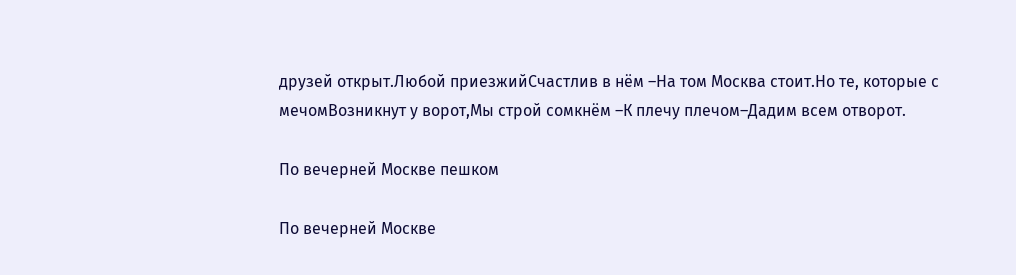друзей открыт.Любой приезжийСчастлив в нём –На том Москва стоит.Но те, которые с мечомВозникнут у ворот,Мы строй сомкнём –К плечу плечом–Дадим всем отворот.

По вечерней Москве пешком

По вечерней Москве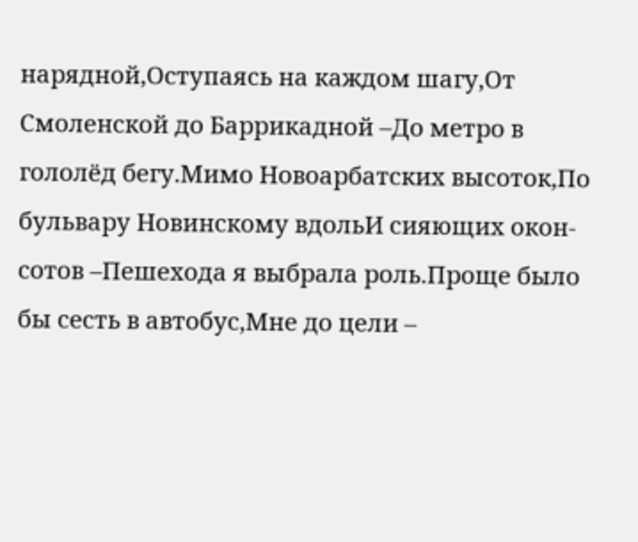нарядной,Оступаясь на каждом шагу,От Смоленской до Баррикадной –До метро в гололёд бегу.Мимо Новоарбатских высоток,По бульвару Новинскому вдольИ сияющих окон-сотов –Пешехода я выбрала роль.Проще было бы сесть в автобус,Мне до цели –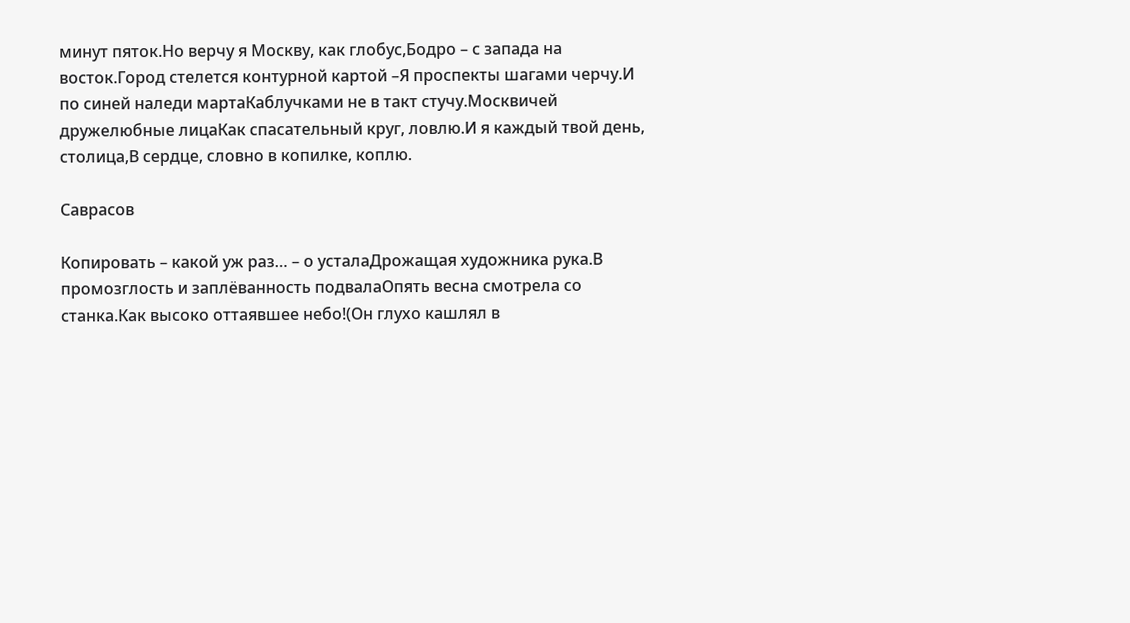минут пяток.Но верчу я Москву, как глобус,Бодро – с запада на восток.Город стелется контурной картой –Я проспекты шагами черчу.И по синей наледи мартаКаблучками не в такт стучу.Москвичей дружелюбные лицаКак спасательный круг, ловлю.И я каждый твой день, столица,В сердце, словно в копилке, коплю.

Саврасов

Копировать – какой уж раз… – о усталаДрожащая художника рука.В промозглость и заплёванность подвалаОпять весна смотрела со станка.Как высоко оттаявшее небо!(Он глухо кашлял в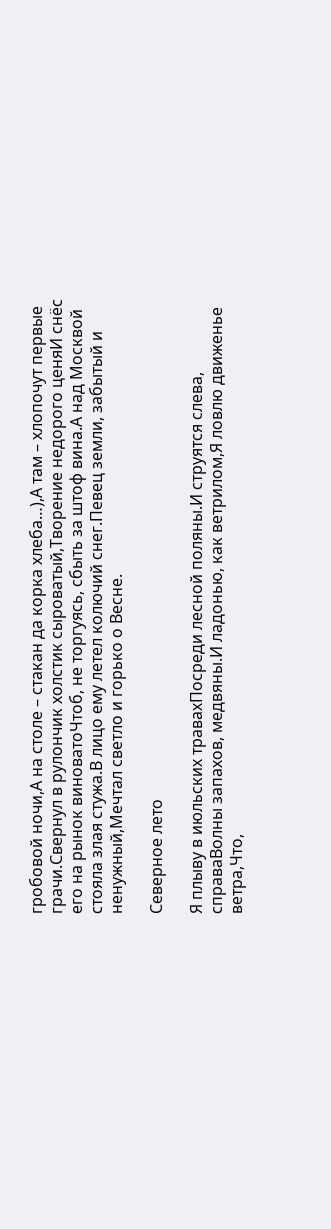гробовой ночи,А на столе – стакан да корка хлеба…),А там – хлопочут первые грачи.Свернул в рулончик холстик сыроватый,Творение недорого ценяИ снёс его на рынок виноватоЧтоб, не торгуясь, сбыть за штоф вина.А над Москвой стояла злая стужа.В лицо ему летел колючий снег.Певец земли, забытый и ненужный,Мечтал светло и горько о Весне.

Северное лето

Я плыву в июльских травахПосреди лесной поляны.И струятся слева, справаВолны запахов, медвяны.И ладонью, как ветрилом,Я ловлю движенье ветра,Что,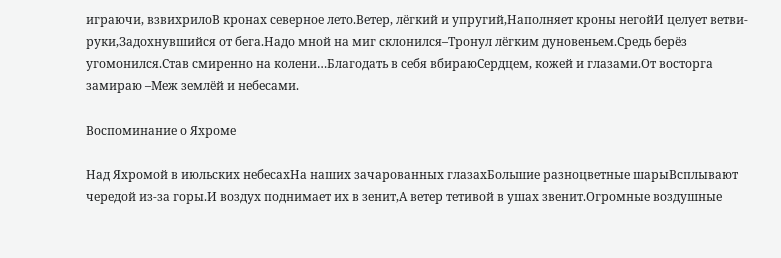играючи, взвихрилоВ кронах северное лето.Ветер, лёгкий и упругий,Наполняет кроны негойИ целует ветви-руки,Задохнувшийся от бега.Надо мной на миг склонился–Тронул лёгким дуновеньем.Средь берёз угомонился.Став смиренно на колени…Благодать в себя вбираюСердцем, кожей и глазами.От восторга замираю –Меж землёй и небесами.

Воспоминание о Яхроме

Над Яхромой в июльских небесахНа наших зачарованных глазахБольшие разноцветные шарыВсплывают чередой из-за горы.И воздух поднимает их в зенит,А ветер тетивой в ушах звенит.Огромные воздушные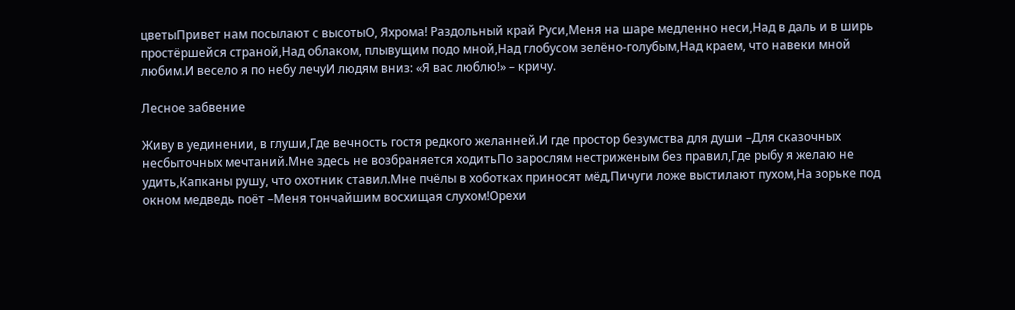цветыПривет нам посылают с высотыО, Яхрома! Раздольный край Руси,Меня на шаре медленно неси,Над в даль и в ширь простёршейся страной,Над облаком, плывущим подо мной,Над глобусом зелёно-голубым,Над краем, что навеки мной любим.И весело я по небу лечуИ людям вниз: «Я вас люблю!» – кричу.

Лесное забвение

Живу в уединении, в глуши,Где вечность гостя редкого желанней.И где простор безумства для души –Для сказочных несбыточных мечтаний.Мне здесь не возбраняется ходитьПо зарослям нестриженым без правил,Где рыбу я желаю не удить,Капканы рушу, что охотник ставил.Мне пчёлы в хоботках приносят мёд,Пичуги ложе выстилают пухом,На зорьке под окном медведь поёт –Меня тончайшим восхищая слухом!Орехи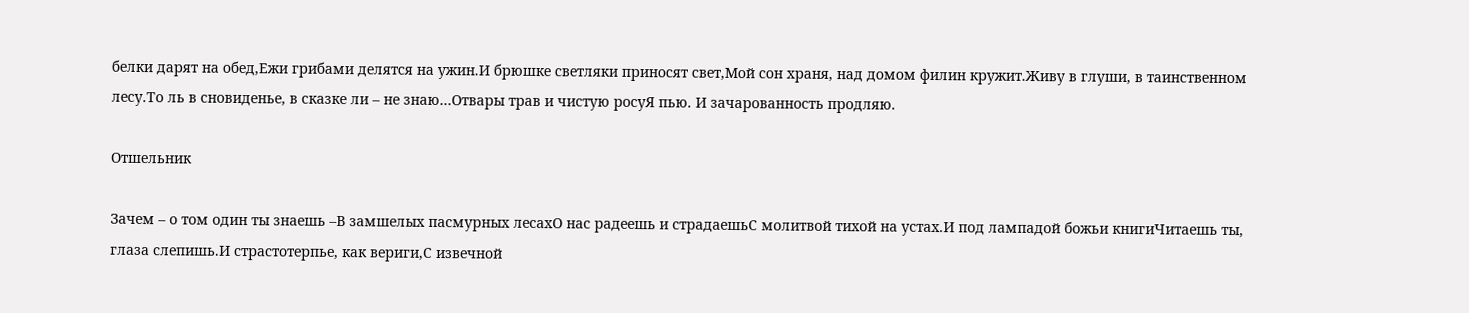белки дарят на обед,Ежи грибами делятся на ужин.И брюшке светляки приносят свет,Мой сон храня, над домом филин кружит.Живу в глуши, в таинственном лесу.То ль в сновиденье, в сказке ли – не знаю…Отвары трав и чистую росуЯ пью. И зачарованность продляю.

Отшельник

Зачем – о том один ты знаешь –В замшелых пасмурных лесахО нас радеешь и страдаешьС молитвой тихой на устах.И под лампадой божьи книгиЧитаешь ты, глаза слепишь.И страстотерпье, как вериги,С извечной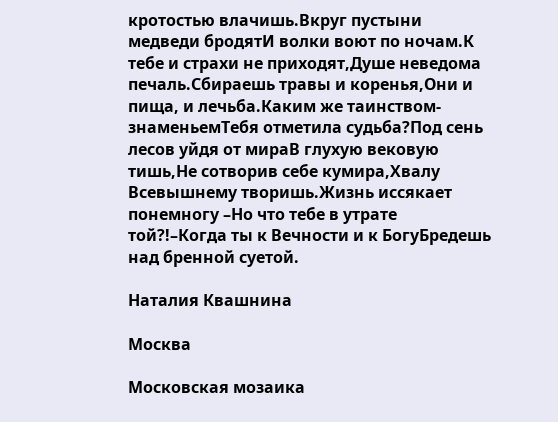кротостью влачишь.Вкруг пустыни медведи бродятИ волки воют по ночам.К тебе и страхи не приходят,Душе неведома печаль.Сбираешь травы и коренья,Они и пища, и лечьба.Каким же таинством-знаменьемТебя отметила судьба?Под сень лесов уйдя от мираВ глухую вековую тишь,Не сотворив себе кумира,Хвалу Всевышнему творишь.Жизнь иссякает понемногу –Но что тебе в утрате той?!–Когда ты к Вечности и к БогуБредешь над бренной суетой.

Наталия Квашнина

Москва

Московская мозаика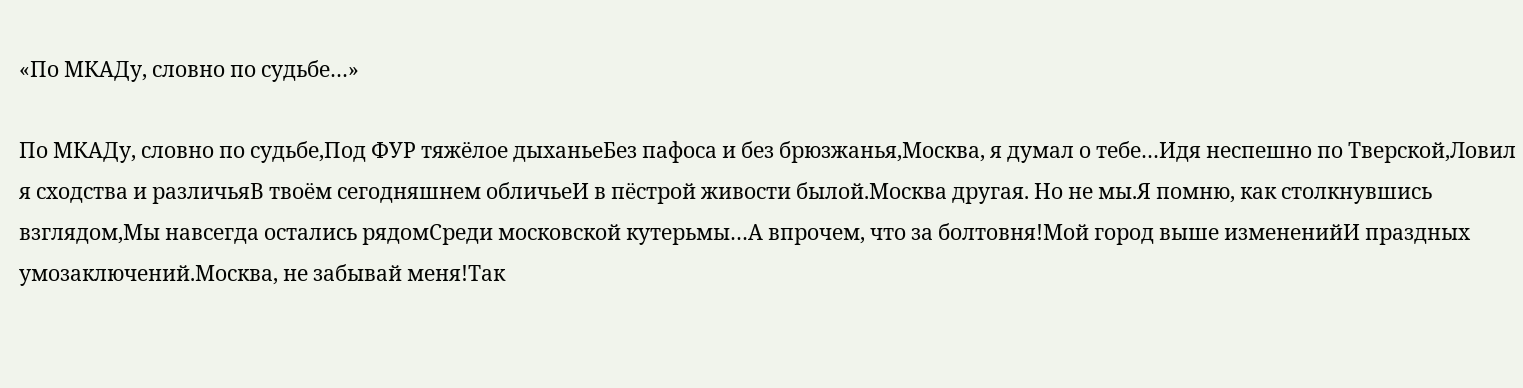«По МКАДу, словно по судьбе…»

По МКАДу, словно по судьбе,Под ФУР тяжёлое дыханьеБез пафоса и без брюзжанья,Москва, я думал о тебе…Идя неспешно по Тверской,Ловил я сходства и различьяВ твоём сегодняшнем обличьеИ в пёстрой живости былой.Москва другая. Но не мы.Я помню, как столкнувшись взглядом,Мы навсегда остались рядомСреди московской кутерьмы…А впрочем, что за болтовня!Мой город выше измененийИ праздных умозаключений.Москва, не забывай меня!Так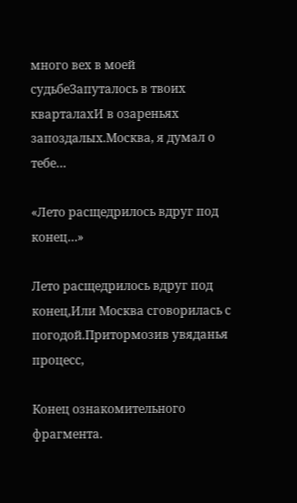много вех в моей судьбеЗапуталось в твоих кварталахИ в озареньях запоздалых.Москва, я думал о тебе…

«Лето расщедрилось вдруг под конец…»

Лето расщедрилось вдруг под конец,Или Москва сговорилась с погодой.Притормозив увяданья процесс,

Конец ознакомительного фрагмента.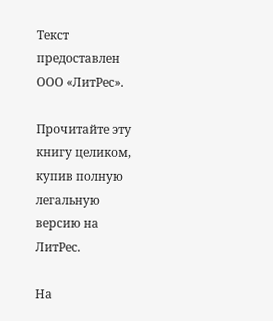Текст предоставлен ООО «ЛитРес».

Прочитайте эту книгу целиком, купив полную легальную версию на ЛитРес.

На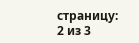страницу:
2 из 3